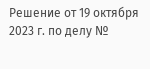Решение от 19 октября 2023 г. по делу №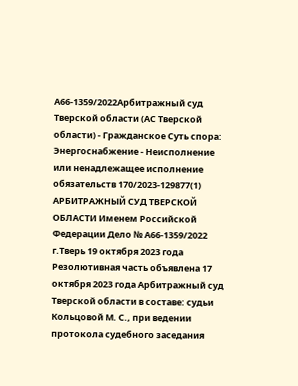А66-1359/2022Арбитражный суд Тверской области (АС Тверской области) - Гражданское Суть спора: Энергоснабжение - Неисполнение или ненадлежащее исполнение обязательств 170/2023-129877(1) АРБИТРАЖНЫЙ СУД ТВЕРСКОЙ ОБЛАСТИ Именем Российской Федерации Дело № А66-1359/2022 г.Тверь 19 октября 2023 года Резолютивная часть объявлена 17 октября 2023 года Арбитражный суд Тверской области в составе: судьи Кольцовой М. С., при ведении протокола судебного заседания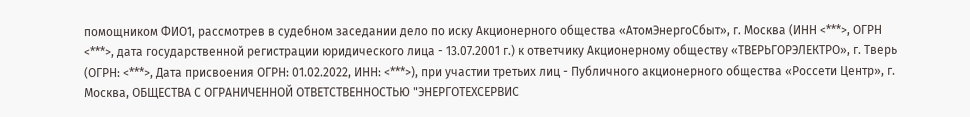помощником ФИО1, рассмотрев в судебном заседании дело по иску Акционерного общества «АтомЭнергоСбыт», г. Москва (ИНН <***>, ОГРН <***>, дата государственной регистрации юридического лица - 13.07.2001 г.) к ответчику Акционерному обществу «ТВЕРЬГОРЭЛЕКТРО», г. Тверь (ОГРН: <***>, Дата присвоения ОГРН: 01.02.2022, ИНН: <***>), при участии третьих лиц - Публичного акционерного общества «Россети Центр», г. Москва, ОБЩЕСТВА С ОГРАНИЧЕННОЙ ОТВЕТСТВЕННОСТЬЮ "ЭНЕРГОТЕХСЕРВИС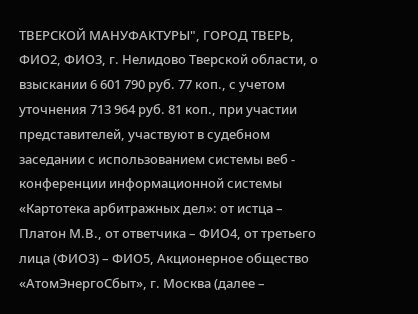ТВЕРСКОЙ МАНУФАКТУРЫ", ГОРОД ТВЕРЬ, ФИО2, ФИО3, г. Нелидово Тверской области, о взыскании 6 601 790 руб. 77 коп., с учетом уточнения 713 964 руб. 81 коп., при участии представителей, участвуют в судебном заседании с использованием системы веб - конференции информационной системы «Картотека арбитражных дел»: от истца – Платон М.В., от ответчика – ФИО4, от третьего лица (ФИО3) – ФИО5, Акционерное общество «АтомЭнергоСбыт», г. Москва (далее –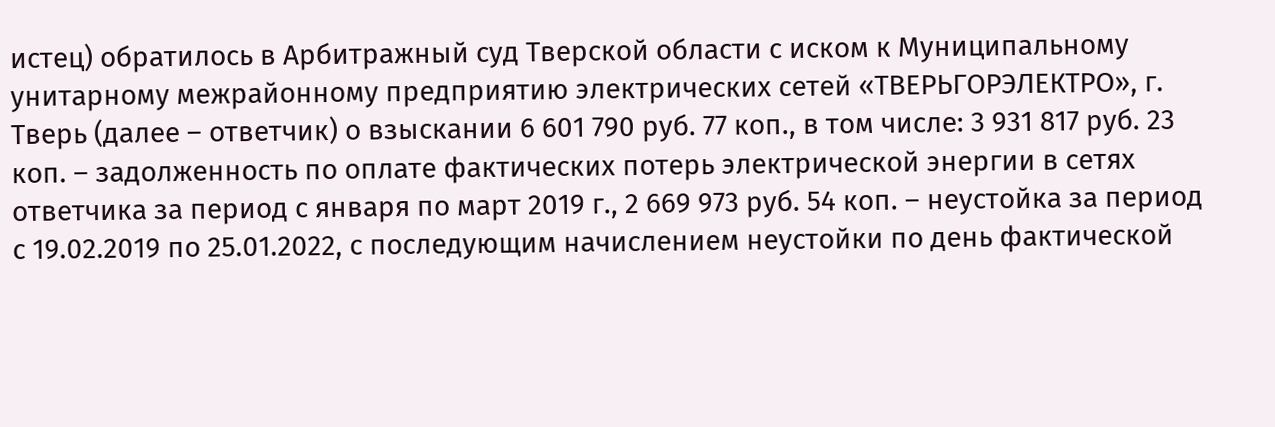истец) обратилось в Арбитражный суд Тверской области с иском к Муниципальному унитарному межрайонному предприятию электрических сетей «ТВЕРЬГОРЭЛЕКТРО», г. Тверь (далее – ответчик) о взыскании 6 601 790 руб. 77 коп., в том числе: 3 931 817 руб. 23 коп. – задолженность по оплате фактических потерь электрической энергии в сетях ответчика за период с января по март 2019 г., 2 669 973 руб. 54 коп. – неустойка за период с 19.02.2019 по 25.01.2022, с последующим начислением неустойки по день фактической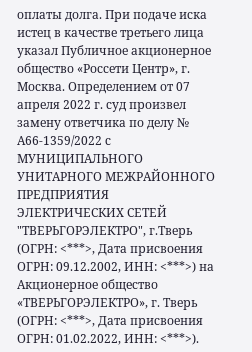оплаты долга. При подаче иска истец в качестве третьего лица указал Публичное акционерное общество «Россети Центр», г. Москва. Определением от 07 апреля 2022 г. суд произвел замену ответчика по делу № А66-1359/2022 с МУНИЦИПАЛЬНОГО УНИТАРНОГО МЕЖРАЙОННОГО ПРЕДПРИЯТИЯ ЭЛЕКТРИЧЕСКИХ СЕТЕЙ "ТВЕРЬГОРЭЛЕКТРО", г.Тверь (ОГРН: <***>, Дата присвоения ОГРН: 09.12.2002, ИНН: <***>) на Акционерное общество «ТВЕРЬГОРЭЛЕКТРО», г. Тверь (ОГРН: <***>, Дата присвоения ОГРН: 01.02.2022, ИНН: <***>).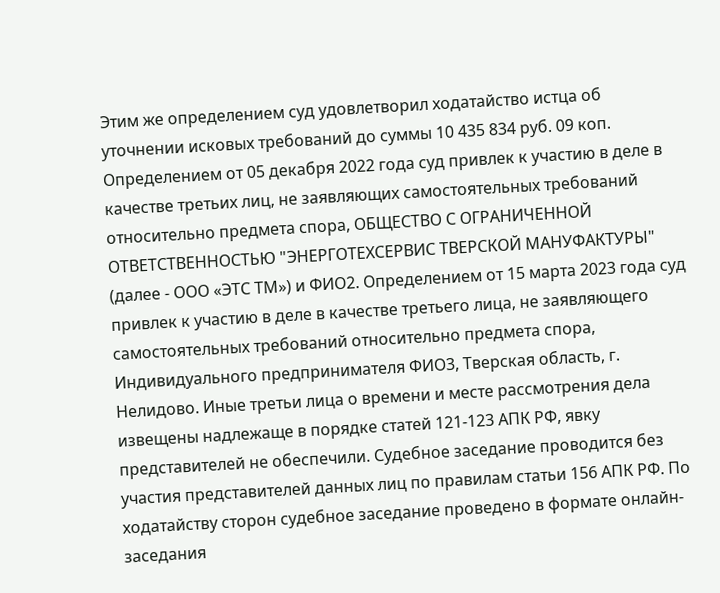Этим же определением суд удовлетворил ходатайство истца об уточнении исковых требований до суммы 10 435 834 руб. 09 коп. Определением от 05 декабря 2022 года суд привлек к участию в деле в качестве третьих лиц, не заявляющих самостоятельных требований относительно предмета спора, ОБЩЕСТВО С ОГРАНИЧЕННОЙ ОТВЕТСТВЕННОСТЬЮ "ЭНЕРГОТЕХСЕРВИС ТВЕРСКОЙ МАНУФАКТУРЫ" (далее - ООО «ЭТС ТМ») и ФИО2. Определением от 15 марта 2023 года суд привлек к участию в деле в качестве третьего лица, не заявляющего самостоятельных требований относительно предмета спора, Индивидуального предпринимателя ФИО3, Тверская область, г. Нелидово. Иные третьи лица о времени и месте рассмотрения дела извещены надлежаще в порядке статей 121-123 АПК РФ, явку представителей не обеспечили. Судебное заседание проводится без участия представителей данных лиц по правилам статьи 156 АПК РФ. По ходатайству сторон судебное заседание проведено в формате онлайн-заседания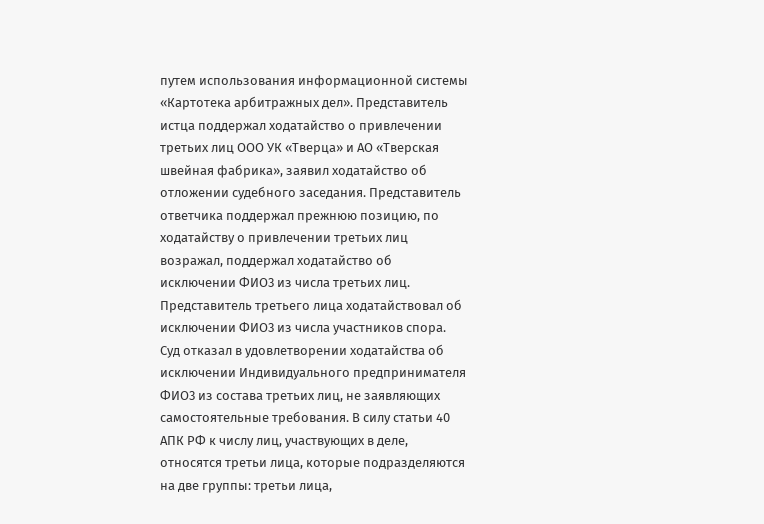путем использования информационной системы «Картотека арбитражных дел». Представитель истца поддержал ходатайство о привлечении третьих лиц ООО УК «Тверца» и АО «Тверская швейная фабрика», заявил ходатайство об отложении судебного заседания. Представитель ответчика поддержал прежнюю позицию, по ходатайству о привлечении третьих лиц возражал, поддержал ходатайство об исключении ФИО3 из числа третьих лиц. Представитель третьего лица ходатайствовал об исключении ФИО3 из числа участников спора. Суд отказал в удовлетворении ходатайства об исключении Индивидуального предпринимателя ФИО3 из состава третьих лиц, не заявляющих самостоятельные требования. В силу статьи 40 АПК РФ к числу лиц, участвующих в деле, относятся третьи лица, которые подразделяются на две группы: третьи лица,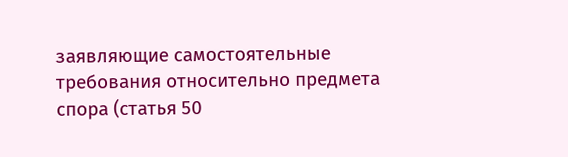заявляющие самостоятельные требования относительно предмета спора (статья 50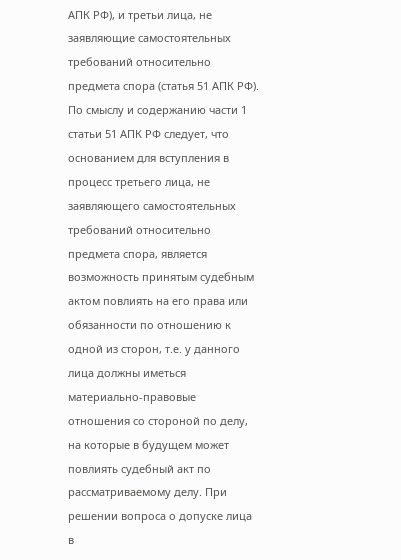АПК РФ), и третьи лица, не заявляющие самостоятельных требований относительно предмета спора (статья 51 АПК РФ). По смыслу и содержанию части 1 статьи 51 АПК РФ следует, что основанием для вступления в процесс третьего лица, не заявляющего самостоятельных требований относительно предмета спора, является возможность принятым судебным актом повлиять на его права или обязанности по отношению к одной из сторон, т.е. у данного лица должны иметься материально-правовые отношения со стороной по делу, на которые в будущем может повлиять судебный акт по рассматриваемому делу. При решении вопроса о допуске лица в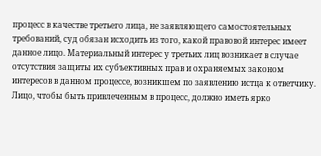процесс в качестве третьего лица, не заявляющего самостоятельных требований, суд обязан исходить из того, какой правовой интерес имеет данное лицо. Материальный интерес у третьих лиц возникает в случае отсутствия защиты их субъективных прав и охраняемых законом интересов в данном процессе, возникшем по заявлению истца к ответчику. Лицо, чтобы быть привлеченным в процесс, должно иметь ярко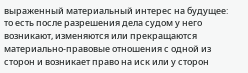выраженный материальный интерес на будущее: то есть после разрешения дела судом у него возникают, изменяются или прекращаются материально-правовые отношения с одной из сторон и возникает право на иск или у сторон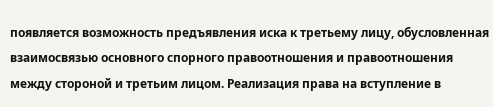появляется возможность предъявления иска к третьему лицу, обусловленная взаимосвязью основного спорного правоотношения и правоотношения между стороной и третьим лицом. Реализация права на вступление в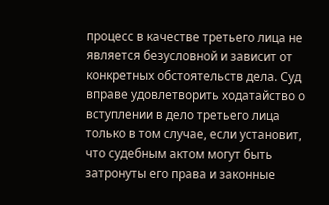процесс в качестве третьего лица не является безусловной и зависит от конкретных обстоятельств дела. Суд вправе удовлетворить ходатайство о вступлении в дело третьего лица только в том случае, если установит, что судебным актом могут быть затронуты его права и законные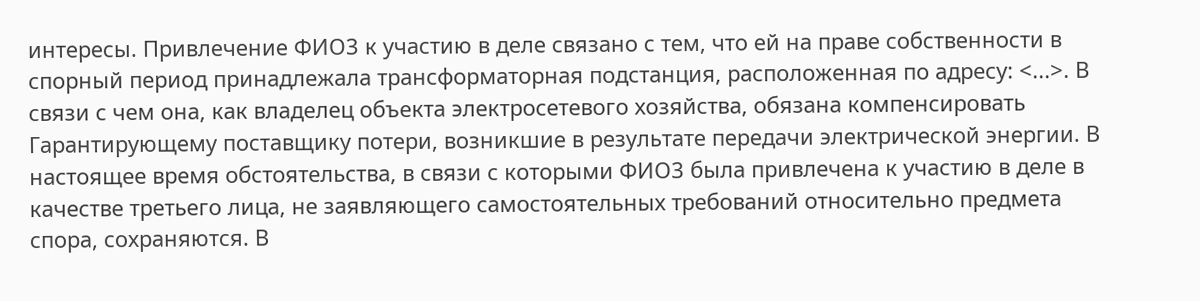интересы. Привлечение ФИО3 к участию в деле связано с тем, что ей на праве собственности в спорный период принадлежала трансформаторная подстанция, расположенная по адресу: <...>. В связи с чем она, как владелец объекта электросетевого хозяйства, обязана компенсировать Гарантирующему поставщику потери, возникшие в результате передачи электрической энергии. В настоящее время обстоятельства, в связи с которыми ФИО3 была привлечена к участию в деле в качестве третьего лица, не заявляющего самостоятельных требований относительно предмета спора, сохраняются. В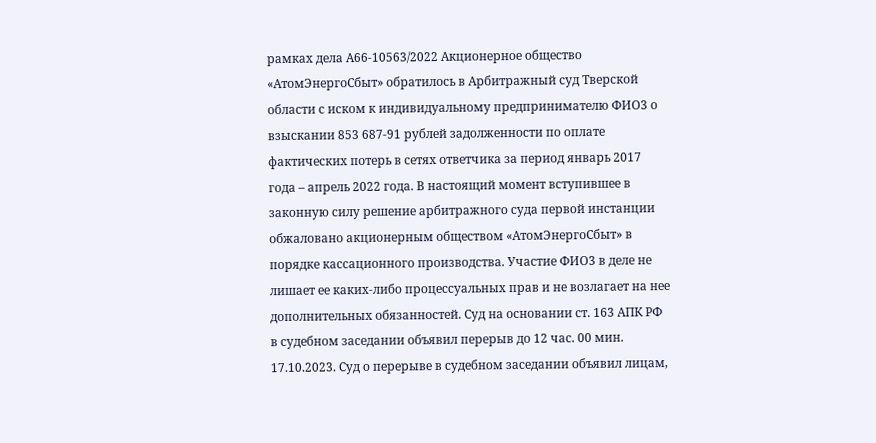рамках дела А66-10563/2022 Акционерное общество «АтомЭнергоСбыт» обратилось в Арбитражный суд Тверской области с иском к индивидуальному предпринимателю ФИО3 о взыскании 853 687-91 рублей задолженности по оплате фактических потерь в сетях ответчика за период январь 2017 года – апрель 2022 года. В настоящий момент вступившее в законную силу решение арбитражного суда первой инстанции обжаловано акционерным обществом «АтомЭнергоСбыт» в порядке кассационного производства. Участие ФИО3 в деле не лишает ее каких-либо процессуальных прав и не возлагает на нее дополнительных обязанностей. Суд на основании ст. 163 АПК РФ в судебном заседании объявил перерыв до 12 час. 00 мин. 17.10.2023. Суд о перерыве в судебном заседании объявил лицам,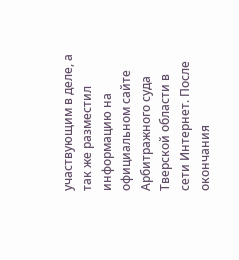участвующим в деле, а так же разместил информацию на официальном сайте Арбитражного суда Тверской области в сети Интернет. После окончания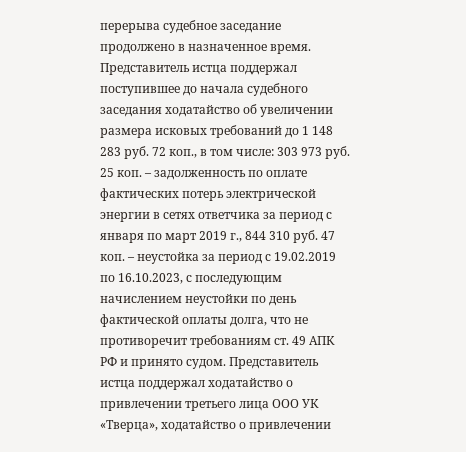перерыва судебное заседание продолжено в назначенное время. Представитель истца поддержал поступившее до начала судебного заседания ходатайство об увеличении размера исковых требований до 1 148 283 руб. 72 коп., в том числе: 303 973 руб. 25 коп. – задолженность по оплате фактических потерь электрической энергии в сетях ответчика за период с января по март 2019 г., 844 310 руб. 47 коп. – неустойка за период с 19.02.2019 по 16.10.2023, с последующим начислением неустойки по день фактической оплаты долга, что не противоречит требованиям ст. 49 АПК РФ и принято судом. Представитель истца поддержал ходатайство о привлечении третьего лица ООО УК «Тверца», ходатайство о привлечении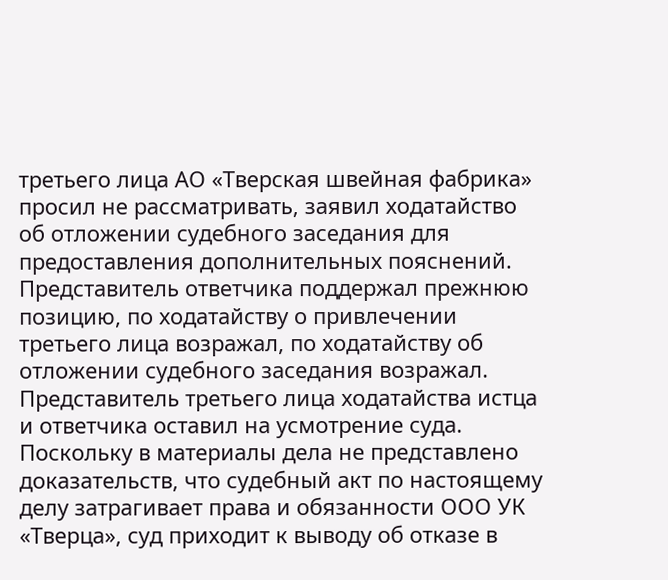третьего лица АО «Тверская швейная фабрика» просил не рассматривать, заявил ходатайство об отложении судебного заседания для предоставления дополнительных пояснений. Представитель ответчика поддержал прежнюю позицию, по ходатайству о привлечении третьего лица возражал, по ходатайству об отложении судебного заседания возражал. Представитель третьего лица ходатайства истца и ответчика оставил на усмотрение суда. Поскольку в материалы дела не представлено доказательств, что судебный акт по настоящему делу затрагивает права и обязанности ООО УК «Тверца», суд приходит к выводу об отказе в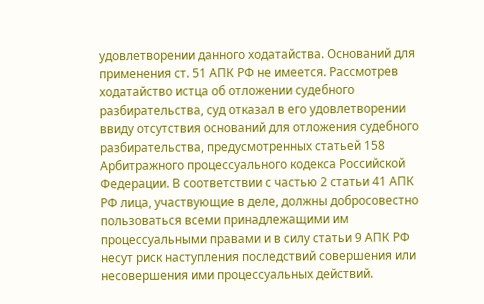удовлетворении данного ходатайства. Оснований для применения ст. 51 АПК РФ не имеется. Рассмотрев ходатайство истца об отложении судебного разбирательства, суд отказал в его удовлетворении ввиду отсутствия оснований для отложения судебного разбирательства, предусмотренных статьей 158 Арбитражного процессуального кодекса Российской Федерации. В соответствии с частью 2 статьи 41 АПК РФ лица, участвующие в деле, должны добросовестно пользоваться всеми принадлежащими им процессуальными правами и в силу статьи 9 АПК РФ несут риск наступления последствий совершения или несовершения ими процессуальных действий.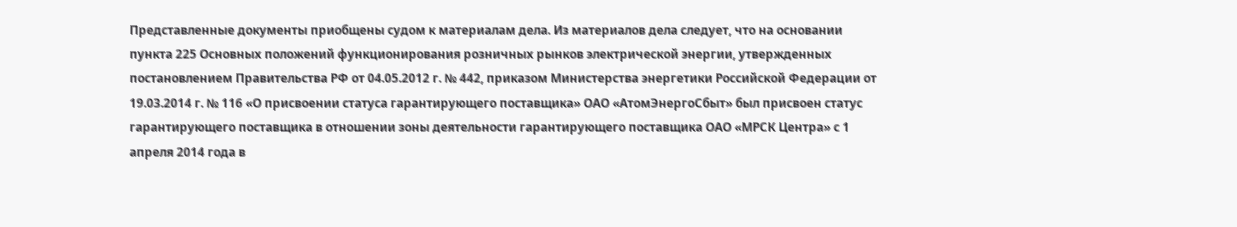Представленные документы приобщены судом к материалам дела. Из материалов дела следует, что на основании пункта 225 Основных положений функционирования розничных рынков электрической энергии, утвержденных постановлением Правительства РФ от 04.05.2012 г. № 442, приказом Министерства энергетики Российской Федерации от 19.03.2014 г. № 116 «О присвоении статуса гарантирующего поставщика» ОАО «АтомЭнергоСбыт» был присвоен статус гарантирующего поставщика в отношении зоны деятельности гарантирующего поставщика ОАО «МРСК Центра» с 1 апреля 2014 года в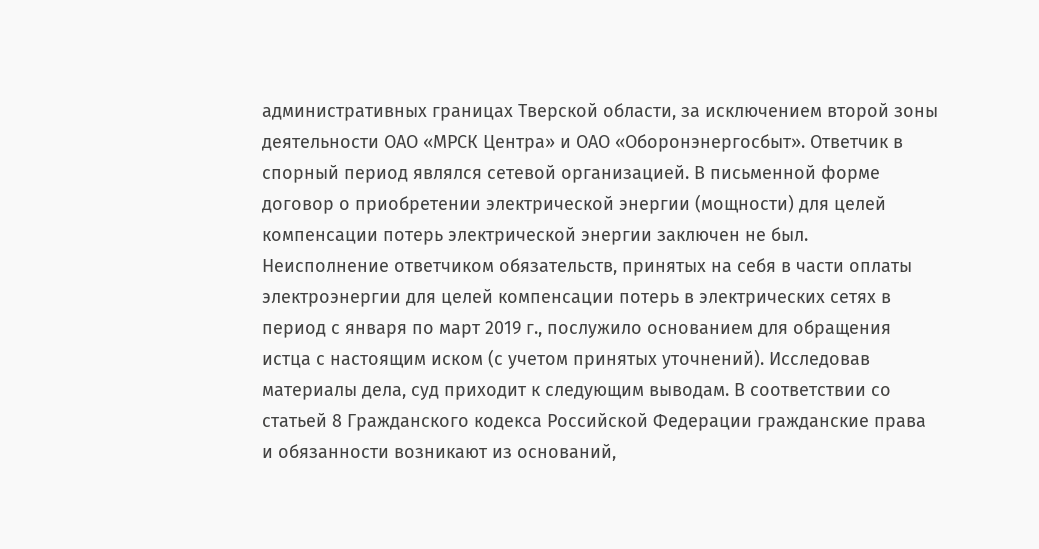административных границах Тверской области, за исключением второй зоны деятельности ОАО «МРСК Центра» и ОАО «Оборонэнергосбыт». Ответчик в спорный период являлся сетевой организацией. В письменной форме договор о приобретении электрической энергии (мощности) для целей компенсации потерь электрической энергии заключен не был. Неисполнение ответчиком обязательств, принятых на себя в части оплаты электроэнергии для целей компенсации потерь в электрических сетях в период с января по март 2019 г., послужило основанием для обращения истца с настоящим иском (с учетом принятых уточнений). Исследовав материалы дела, суд приходит к следующим выводам. В соответствии со статьей 8 Гражданского кодекса Российской Федерации гражданские права и обязанности возникают из оснований,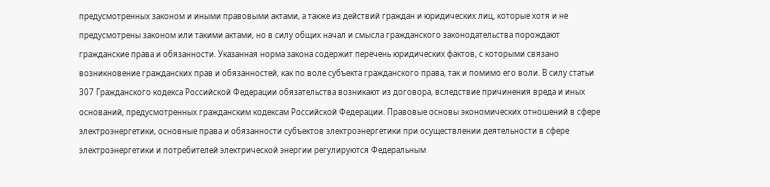предусмотренных законом и иными правовыми актами, а также из действий граждан и юридических лиц, которые хотя и не предусмотрены законом или такими актами, но в силу общих начал и смысла гражданского законодательства порождают гражданские права и обязанности. Указанная норма закона содержит перечень юридических фактов, с которыми связано возникновение гражданских прав и обязанностей, как по воле субъекта гражданского права, так и помимо его воли. В силу статьи 307 Гражданского кодекса Российской Федерации обязательства возникают из договора, вследствие причинения вреда и иных оснований, предусмотренных гражданским кодексам Российской Федерации. Правовые основы экономических отношений в сфере электроэнергетики, основные права и обязанности субъектов электроэнергетики при осуществлении деятельности в сфере электроэнергетики и потребителей электрической энергии регулируются Федеральным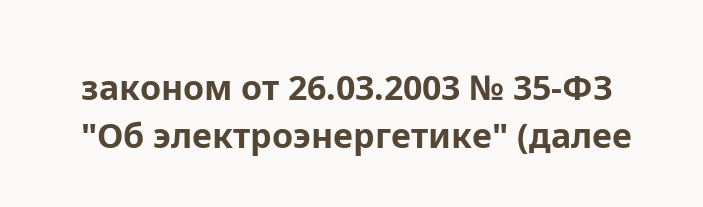законом от 26.03.2003 № 35-ФЗ "Об электроэнергетике" (далее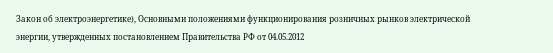Закон об электроэнергетике), Основными положениями функционирования розничных рынков электрической энергии, утвержденных постановлением Правительства РФ от 04.05.2012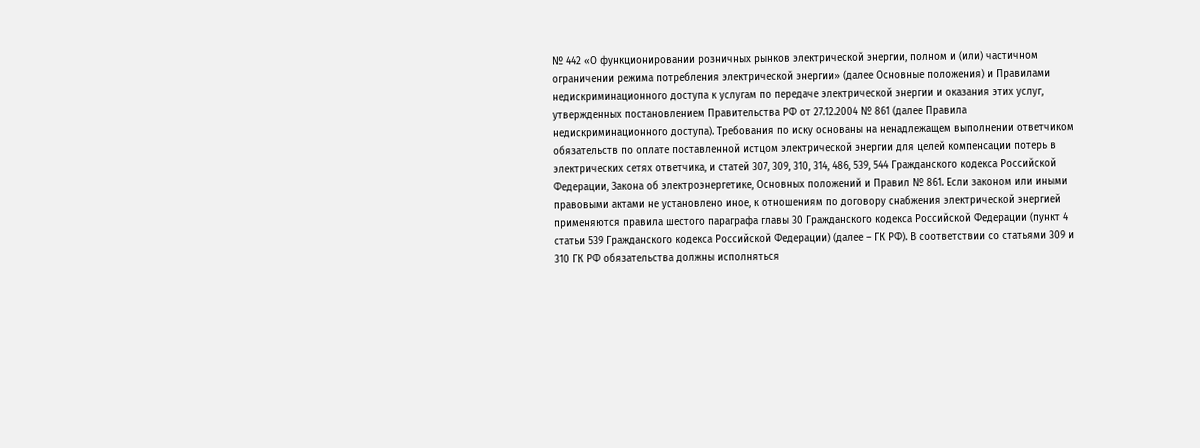№ 442 «О функционировании розничных рынков электрической энергии, полном и (или) частичном ограничении режима потребления электрической энергии» (далее Основные положения) и Правилами недискриминационного доступа к услугам по передаче электрической энергии и оказания этих услуг, утвержденных постановлением Правительства РФ от 27.12.2004 № 861 (далее Правила недискриминационного доступа). Требования по иску основаны на ненадлежащем выполнении ответчиком обязательств по оплате поставленной истцом электрической энергии для целей компенсации потерь в электрических сетях ответчика, и статей 307, 309, 310, 314, 486, 539, 544 Гражданского кодекса Российской Федерации, Закона об электроэнергетике, Основных положений и Правил № 861. Если законом или иными правовыми актами не установлено иное, к отношениям по договору снабжения электрической энергией применяются правила шестого параграфа главы 30 Гражданского кодекса Российской Федерации (пункт 4 статьи 539 Гражданского кодекса Российской Федерации) (далее – ГК РФ). В соответствии со статьями 309 и 310 ГК РФ обязательства должны исполняться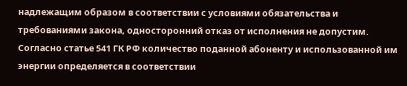надлежащим образом в соответствии с условиями обязательства и требованиями закона, односторонний отказ от исполнения не допустим. Согласно статье 541 ГК РФ количество поданной абоненту и использованной им энергии определяется в соответствии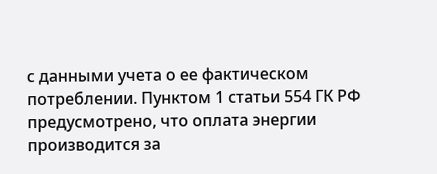с данными учета о ее фактическом потреблении. Пунктом 1 статьи 554 ГК РФ предусмотрено, что оплата энергии производится за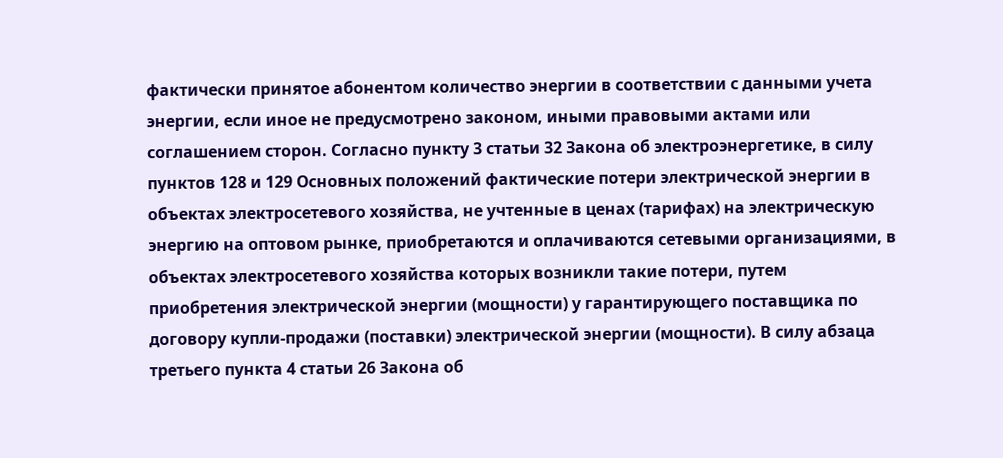фактически принятое абонентом количество энергии в соответствии с данными учета энергии, если иное не предусмотрено законом, иными правовыми актами или соглашением сторон. Согласно пункту 3 статьи 32 Закона об электроэнергетике, в силу пунктов 128 и 129 Основных положений фактические потери электрической энергии в объектах электросетевого хозяйства, не учтенные в ценах (тарифах) на электрическую энергию на оптовом рынке, приобретаются и оплачиваются сетевыми организациями, в объектах электросетевого хозяйства которых возникли такие потери, путем приобретения электрической энергии (мощности) у гарантирующего поставщика по договору купли-продажи (поставки) электрической энергии (мощности). В силу абзаца третьего пункта 4 статьи 26 Закона об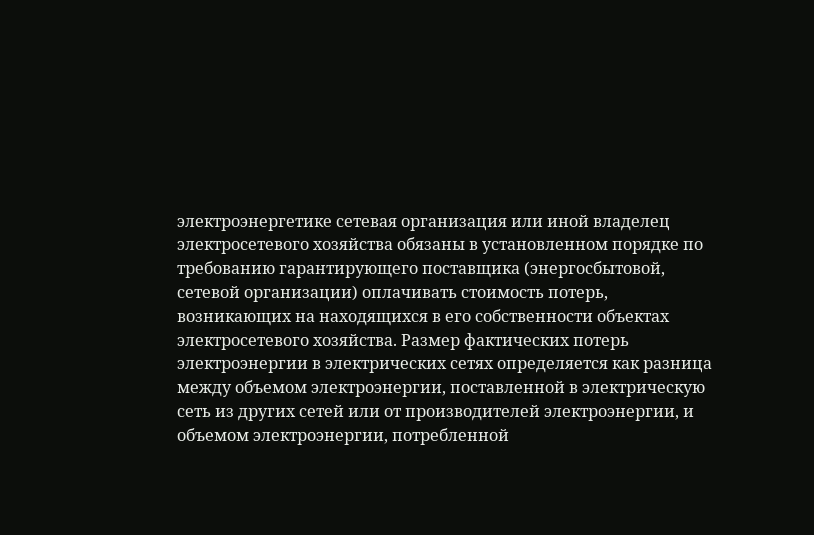электроэнергетике сетевая организация или иной владелец электросетевого хозяйства обязаны в установленном порядке по требованию гарантирующего поставщика (энергосбытовой, сетевой организации) оплачивать стоимость потерь, возникающих на находящихся в его собственности объектах электросетевого хозяйства. Размер фактических потерь электроэнергии в электрических сетях определяется как разница между объемом электроэнергии, поставленной в электрическую сеть из других сетей или от производителей электроэнергии, и объемом электроэнергии, потребленной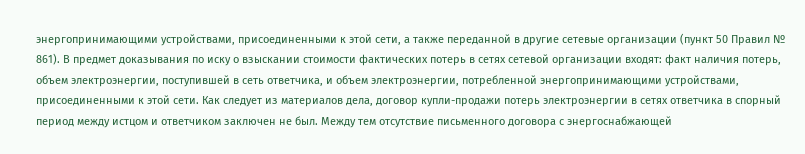энергопринимающими устройствами, присоединенными к этой сети, а также переданной в другие сетевые организации (пункт 50 Правил № 861). В предмет доказывания по иску о взыскании стоимости фактических потерь в сетях сетевой организации входят: факт наличия потерь, объем электроэнергии, поступившей в сеть ответчика, и объем электроэнергии, потребленной энергопринимающими устройствами, присоединенными к этой сети. Как следует из материалов дела, договор купли-продажи потерь электроэнергии в сетях ответчика в спорный период между истцом и ответчиком заключен не был. Между тем отсутствие письменного договора с энергоснабжающей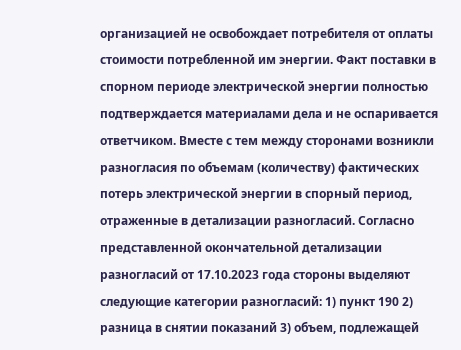организацией не освобождает потребителя от оплаты стоимости потребленной им энергии. Факт поставки в спорном периоде электрической энергии полностью подтверждается материалами дела и не оспаривается ответчиком. Вместе с тем между сторонами возникли разногласия по объемам (количеству) фактических потерь электрической энергии в спорный период, отраженные в детализации разногласий. Согласно представленной окончательной детализации разногласий от 17.10.2023 года стороны выделяют следующие категории разногласий: 1) пункт 190 2) разница в снятии показаний 3) объем, подлежащей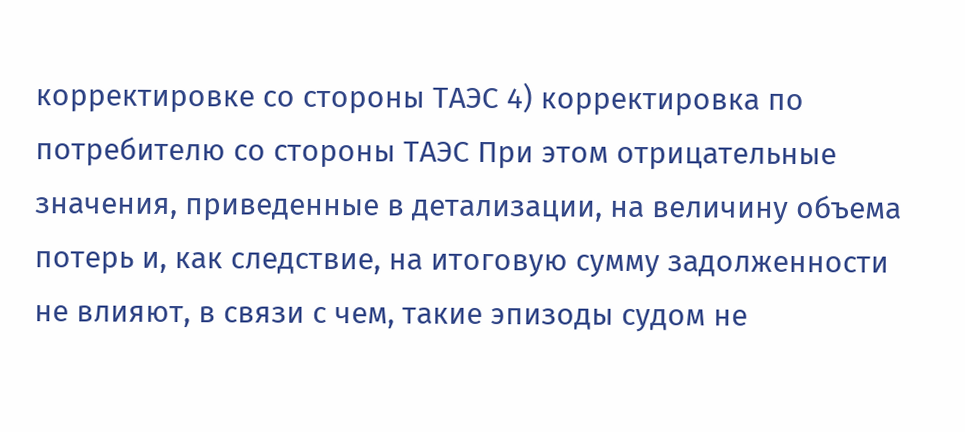корректировке со стороны ТАЭС 4) корректировка по потребителю со стороны ТАЭС При этом отрицательные значения, приведенные в детализации, на величину объема потерь и, как следствие, на итоговую сумму задолженности не влияют, в связи с чем, такие эпизоды судом не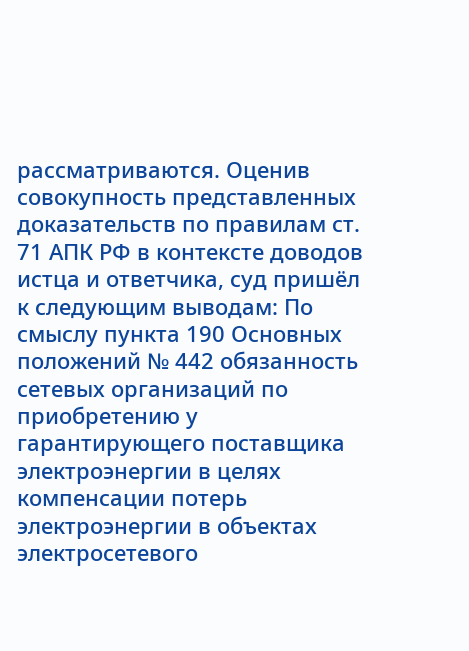рассматриваются. Оценив совокупность представленных доказательств по правилам ст. 71 АПК РФ в контексте доводов истца и ответчика, суд пришёл к следующим выводам: По смыслу пункта 190 Основных положений № 442 обязанность сетевых организаций по приобретению у гарантирующего поставщика электроэнергии в целях компенсации потерь электроэнергии в объектах электросетевого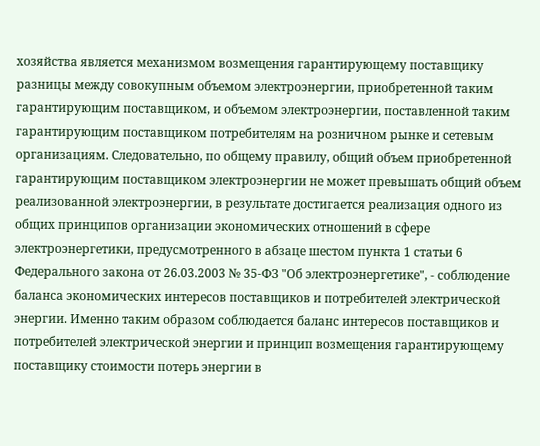хозяйства является механизмом возмещения гарантирующему поставщику разницы между совокупным объемом электроэнергии, приобретенной таким гарантирующим поставщиком, и объемом электроэнергии, поставленной таким гарантирующим поставщиком потребителям на розничном рынке и сетевым организациям. Следовательно, по общему правилу, общий объем приобретенной гарантирующим поставщиком электроэнергии не может превышать общий объем реализованной электроэнергии, в результате достигается реализация одного из общих принципов организации экономических отношений в сфере электроэнергетики, предусмотренного в абзаце шестом пункта 1 статьи 6 Федерального закона от 26.03.2003 № 35-ФЗ "Об электроэнергетике", - соблюдение баланса экономических интересов поставщиков и потребителей электрической энергии. Именно таким образом соблюдается баланс интересов поставщиков и потребителей электрической энергии и принцип возмещения гарантирующему поставщику стоимости потерь энергии в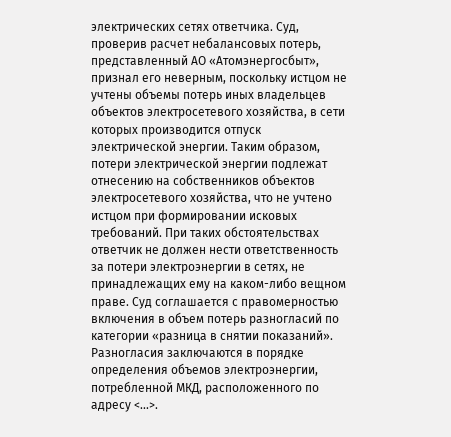электрических сетях ответчика. Суд, проверив расчет небалансовых потерь, представленный АО «Атомэнергосбыт», признал его неверным, поскольку истцом не учтены объемы потерь иных владельцев объектов электросетевого хозяйства, в сети которых производится отпуск электрической энергии. Таким образом, потери электрической энергии подлежат отнесению на собственников объектов электросетевого хозяйства, что не учтено истцом при формировании исковых требований. При таких обстоятельствах ответчик не должен нести ответственность за потери электроэнергии в сетях, не принадлежащих ему на каком-либо вещном праве. Суд соглашается с правомерностью включения в объем потерь разногласий по категории «разница в снятии показаний». Разногласия заключаются в порядке определения объемов электроэнергии, потребленной МКД, расположенного по адресу <...>.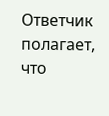Ответчик полагает, что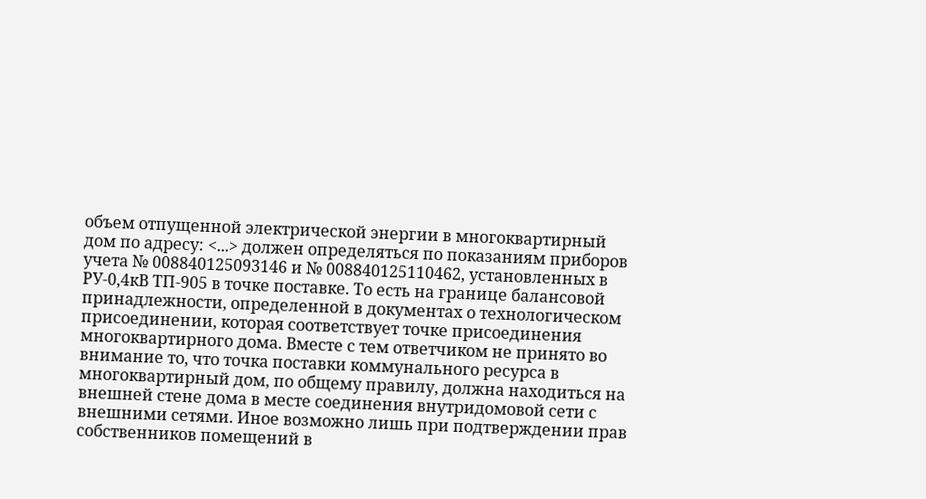объем отпущенной электрической энергии в многоквартирный дом по адресу: <...> должен определяться по показаниям приборов учета № 008840125093146 и № 008840125110462, установленных в РУ-0,4кВ ТП-905 в точке поставке. То есть на границе балансовой принадлежности, определенной в документах о технологическом присоединении, которая соответствует точке присоединения многоквартирного дома. Вместе с тем ответчиком не принято во внимание то, что точка поставки коммунального ресурса в многоквартирный дом, по общему правилу, должна находиться на внешней стене дома в месте соединения внутридомовой сети с внешними сетями. Иное возможно лишь при подтверждении прав собственников помещений в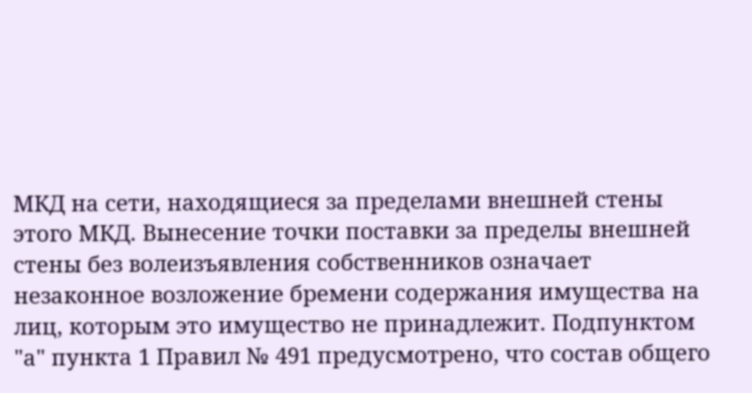МКД на сети, находящиеся за пределами внешней стены этого МКД. Вынесение точки поставки за пределы внешней стены без волеизъявления собственников означает незаконное возложение бремени содержания имущества на лиц, которым это имущество не принадлежит. Подпунктом "а" пункта 1 Правил № 491 предусмотрено, что состав общего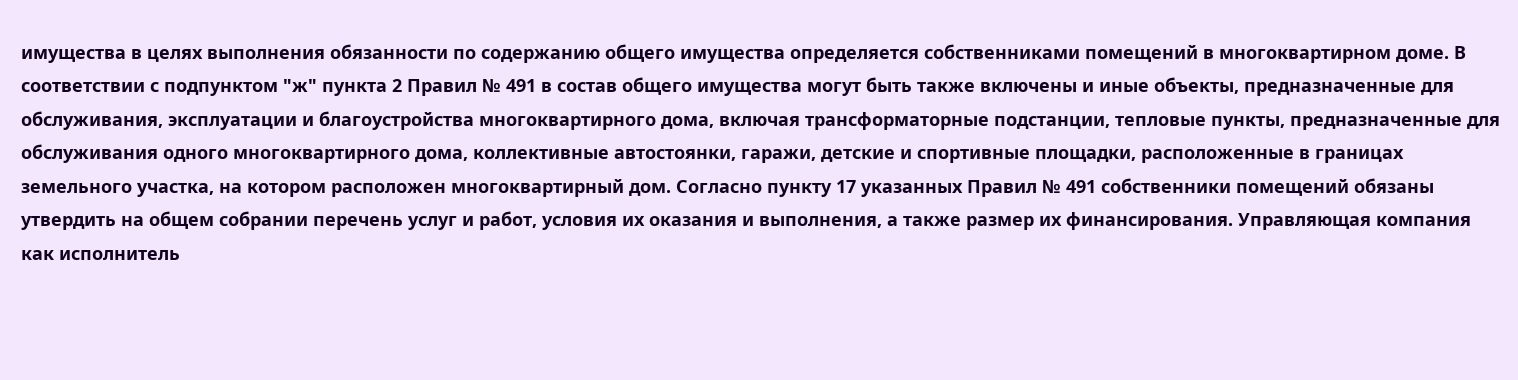имущества в целях выполнения обязанности по содержанию общего имущества определяется собственниками помещений в многоквартирном доме. В соответствии с подпунктом "ж" пункта 2 Правил № 491 в состав общего имущества могут быть также включены и иные объекты, предназначенные для обслуживания, эксплуатации и благоустройства многоквартирного дома, включая трансформаторные подстанции, тепловые пункты, предназначенные для обслуживания одного многоквартирного дома, коллективные автостоянки, гаражи, детские и спортивные площадки, расположенные в границах земельного участка, на котором расположен многоквартирный дом. Согласно пункту 17 указанных Правил № 491 собственники помещений обязаны утвердить на общем собрании перечень услуг и работ, условия их оказания и выполнения, а также размер их финансирования. Управляющая компания как исполнитель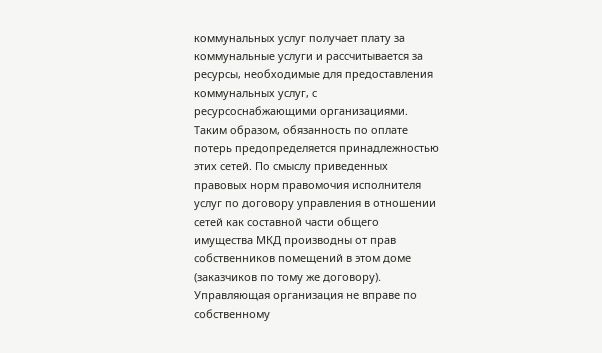коммунальных услуг получает плату за коммунальные услуги и рассчитывается за ресурсы, необходимые для предоставления коммунальных услуг, с ресурсоснабжающими организациями. Таким образом, обязанность по оплате потерь предопределяется принадлежностью этих сетей. По смыслу приведенных правовых норм правомочия исполнителя услуг по договору управления в отношении сетей как составной части общего имущества МКД производны от прав собственников помещений в этом доме (заказчиков по тому же договору). Управляющая организация не вправе по собственному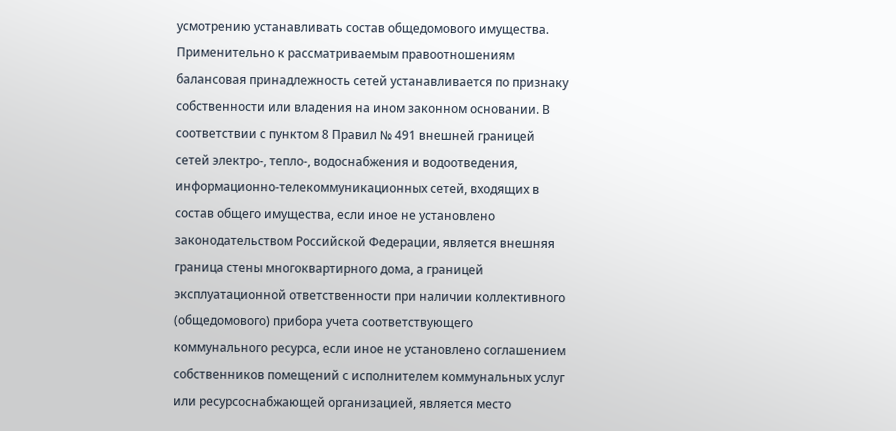усмотрению устанавливать состав общедомового имущества. Применительно к рассматриваемым правоотношениям балансовая принадлежность сетей устанавливается по признаку собственности или владения на ином законном основании. В соответствии с пунктом 8 Правил № 491 внешней границей сетей электро-, тепло-, водоснабжения и водоотведения, информационно-телекоммуникационных сетей, входящих в состав общего имущества, если иное не установлено законодательством Российской Федерации, является внешняя граница стены многоквартирного дома, а границей эксплуатационной ответственности при наличии коллективного (общедомового) прибора учета соответствующего коммунального ресурса, если иное не установлено соглашением собственников помещений с исполнителем коммунальных услуг или ресурсоснабжающей организацией, является место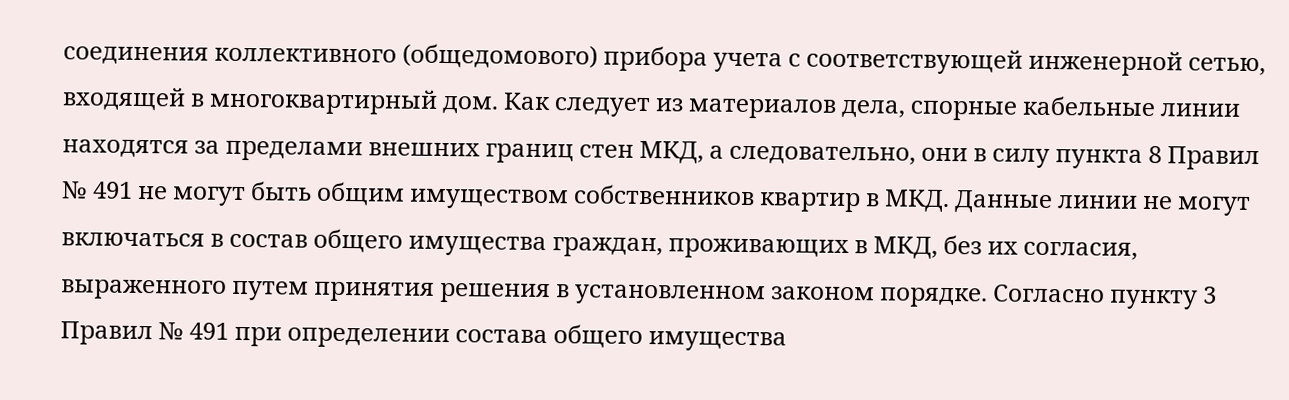соединения коллективного (общедомового) прибора учета с соответствующей инженерной сетью, входящей в многоквартирный дом. Как следует из материалов дела, спорные кабельные линии находятся за пределами внешних границ стен МКД, а следовательно, они в силу пункта 8 Правил № 491 не могут быть общим имуществом собственников квартир в МКД. Данные линии не могут включаться в состав общего имущества граждан, проживающих в МКД, без их согласия, выраженного путем принятия решения в установленном законом порядке. Согласно пункту 3 Правил № 491 при определении состава общего имущества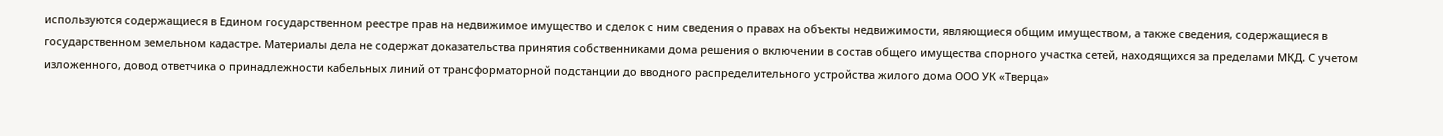используются содержащиеся в Едином государственном реестре прав на недвижимое имущество и сделок с ним сведения о правах на объекты недвижимости, являющиеся общим имуществом, а также сведения, содержащиеся в государственном земельном кадастре. Материалы дела не содержат доказательства принятия собственниками дома решения о включении в состав общего имущества спорного участка сетей, находящихся за пределами МКД. С учетом изложенного, довод ответчика о принадлежности кабельных линий от трансформаторной подстанции до вводного распределительного устройства жилого дома ООО УК «Тверца»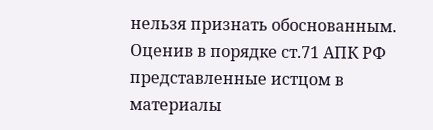нельзя признать обоснованным. Оценив в порядке ст.71 АПК РФ представленные истцом в материалы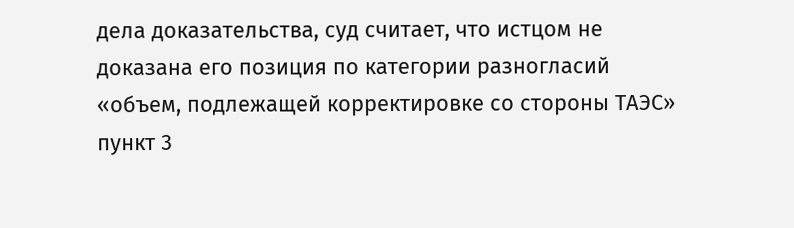дела доказательства, суд считает, что истцом не доказана его позиция по категории разногласий «объем, подлежащей корректировке со стороны ТАЭС» пункт 3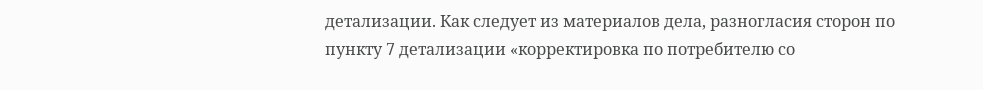детализации. Как следует из материалов дела, разногласия сторон по пункту 7 детализации «корректировка по потребителю со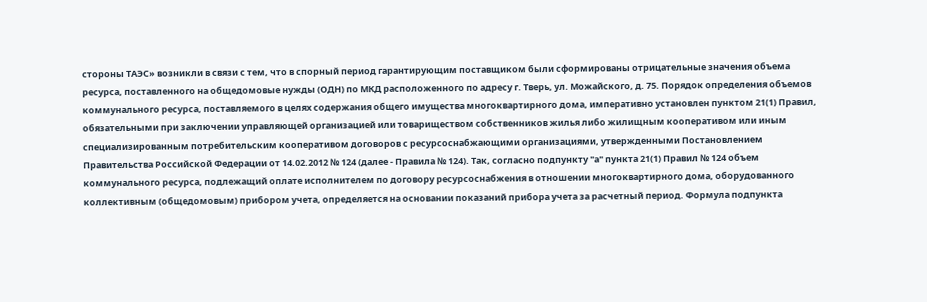стороны ТАЭС» возникли в связи с тем, что в спорный период гарантирующим поставщиком были сформированы отрицательные значения объема ресурса, поставленного на общедомовые нужды (ОДН) по МКД расположенного по адресу г. Тверь, ул. Можайского, д. 75. Порядок определения объемов коммунального ресурса, поставляемого в целях содержания общего имущества многоквартирного дома, императивно установлен пунктом 21(1) Правил, обязательными при заключении управляющей организацией или товариществом собственников жилья либо жилищным кооперативом или иным специализированным потребительским кооперативом договоров с ресурсоснабжающими организациями, утвержденными Постановлением Правительства Российской Федерации от 14.02.2012 № 124 (далее - Правила № 124). Так, согласно подпункту "а" пункта 21(1) Правил № 124 объем коммунального ресурса, подлежащий оплате исполнителем по договору ресурсоснабжения в отношении многоквартирного дома, оборудованного коллективным (общедомовым) прибором учета, определяется на основании показаний прибора учета за расчетный период. Формула подпункта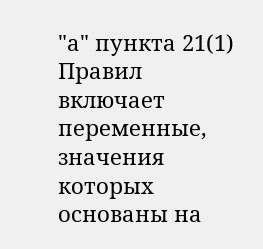"а" пункта 21(1) Правил включает переменные, значения которых основаны на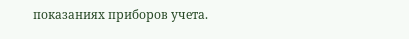показаниях приборов учета.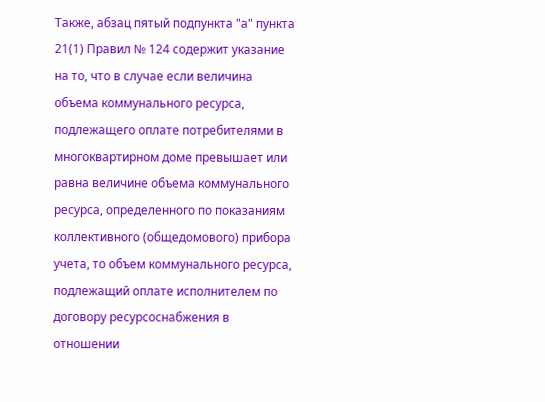Также, абзац пятый подпункта "а" пункта 21(1) Правил № 124 содержит указание на то, что в случае если величина объема коммунального ресурса, подлежащего оплате потребителями в многоквартирном доме превышает или равна величине объема коммунального ресурса, определенного по показаниям коллективного (общедомового) прибора учета, то объем коммунального ресурса, подлежащий оплате исполнителем по договору ресурсоснабжения в отношении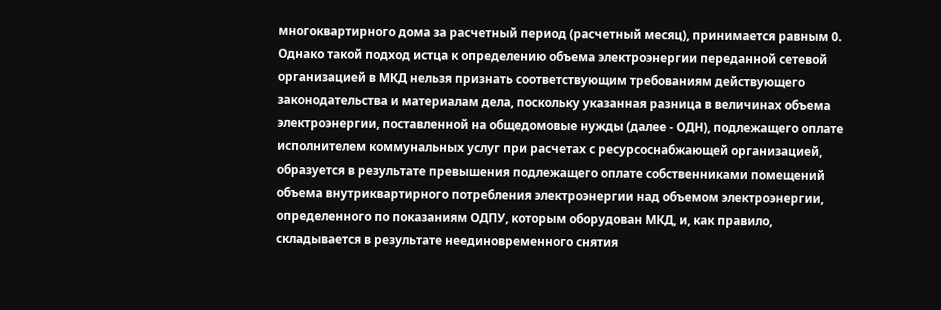многоквартирного дома за расчетный период (расчетный месяц), принимается равным 0. Однако такой подход истца к определению объема электроэнергии переданной сетевой организацией в МКД нельзя признать соответствующим требованиям действующего законодательства и материалам дела, поскольку указанная разница в величинах объема электроэнергии, поставленной на общедомовые нужды (далее - ОДН), подлежащего оплате исполнителем коммунальных услуг при расчетах с ресурсоснабжающей организацией, образуется в результате превышения подлежащего оплате собственниками помещений объема внутриквартирного потребления электроэнергии над объемом электроэнергии, определенного по показаниям ОДПУ, которым оборудован МКД, и, как правило, складывается в результате неединовременного снятия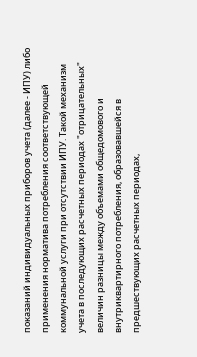показаний индивидуальных приборов учета (далее - ИПУ) либо применения норматива потребления соответствующей коммунальной услуги при отсутствии ИПУ. Такой механизм учета в последующих расчетных периодах "отрицательных" величин разницы между объемами общедомового и внутриквартирного потребления, образовавшейся в предшествующих расчетных периодах,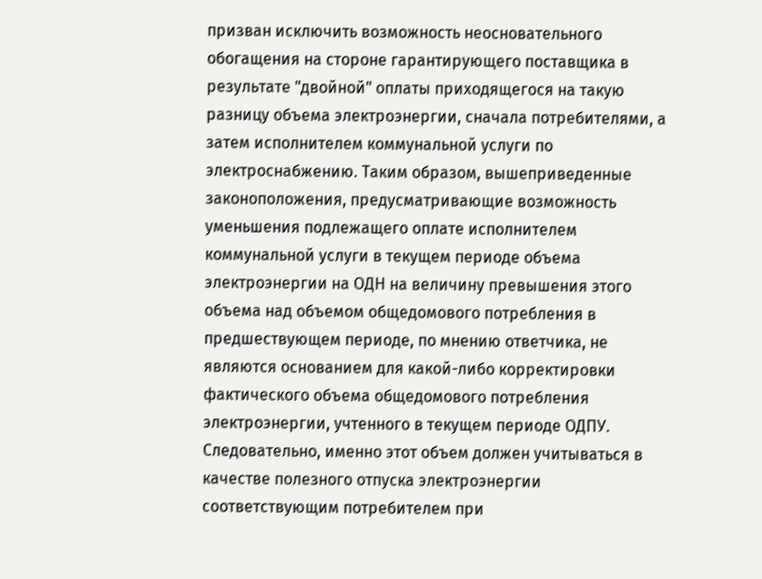призван исключить возможность неосновательного обогащения на стороне гарантирующего поставщика в результате "двойной" оплаты приходящегося на такую разницу объема электроэнергии, сначала потребителями, а затем исполнителем коммунальной услуги по электроснабжению. Таким образом, вышеприведенные законоположения, предусматривающие возможность уменьшения подлежащего оплате исполнителем коммунальной услуги в текущем периоде объема электроэнергии на ОДН на величину превышения этого объема над объемом общедомового потребления в предшествующем периоде, по мнению ответчика, не являются основанием для какой-либо корректировки фактического объема общедомового потребления электроэнергии, учтенного в текущем периоде ОДПУ. Следовательно, именно этот объем должен учитываться в качестве полезного отпуска электроэнергии соответствующим потребителем при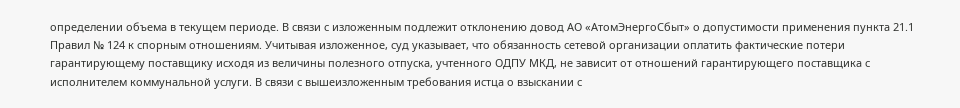определении объема в текущем периоде. В связи с изложенным подлежит отклонению довод АО «АтомЭнергоСбыт» о допустимости применения пункта 21.1 Правил № 124 к спорным отношениям. Учитывая изложенное, суд указывает, что обязанность сетевой организации оплатить фактические потери гарантирующему поставщику исходя из величины полезного отпуска, учтенного ОДПУ МКД, не зависит от отношений гарантирующего поставщика с исполнителем коммунальной услуги. В связи с вышеизложенным требования истца о взыскании с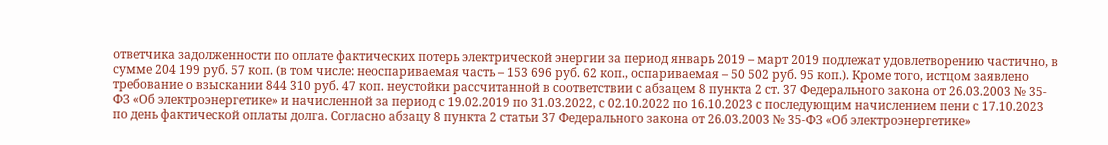ответчика задолженности по оплате фактических потерь электрической энергии за период январь 2019 – март 2019 подлежат удовлетворению частично, в сумме 204 199 руб. 57 коп. (в том числе: неоспариваемая часть – 153 696 руб. 62 коп., оспариваемая – 50 502 руб. 95 коп.). Кроме того, истцом заявлено требование о взыскании 844 310 руб. 47 коп. неустойки рассчитанной в соответствии с абзацем 8 пункта 2 ст. 37 Федерального закона от 26.03.2003 № 35-ФЗ «Об электроэнергетике» и начисленной за период с 19.02.2019 по 31.03.2022, с 02.10.2022 по 16.10.2023 с последующим начислением пени с 17.10.2023 по день фактической оплаты долга. Согласно абзацу 8 пункта 2 статьи 37 Федерального закона от 26.03.2003 № 35-ФЗ «Об электроэнергетике»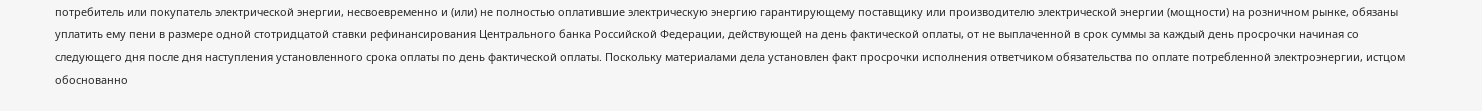потребитель или покупатель электрической энергии, несвоевременно и (или) не полностью оплатившие электрическую энергию гарантирующему поставщику или производителю электрической энергии (мощности) на розничном рынке, обязаны уплатить ему пени в размере одной стотридцатой ставки рефинансирования Центрального банка Российской Федерации, действующей на день фактической оплаты, от не выплаченной в срок суммы за каждый день просрочки начиная со следующего дня после дня наступления установленного срока оплаты по день фактической оплаты. Поскольку материалами дела установлен факт просрочки исполнения ответчиком обязательства по оплате потребленной электроэнергии, истцом обоснованно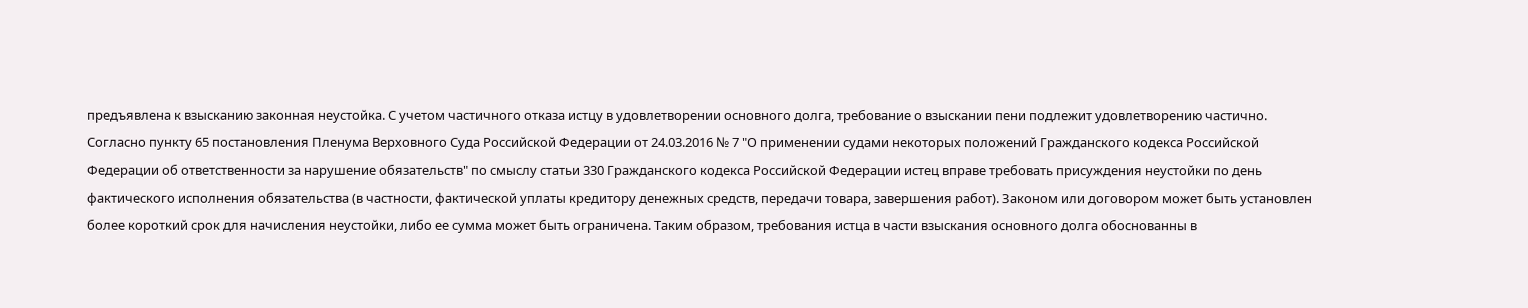предъявлена к взысканию законная неустойка. С учетом частичного отказа истцу в удовлетворении основного долга, требование о взыскании пени подлежит удовлетворению частично. Согласно пункту 65 постановления Пленума Верховного Суда Российской Федерации от 24.03.2016 № 7 "О применении судами некоторых положений Гражданского кодекса Российской Федерации об ответственности за нарушение обязательств" по смыслу статьи 330 Гражданского кодекса Российской Федерации истец вправе требовать присуждения неустойки по день фактического исполнения обязательства (в частности, фактической уплаты кредитору денежных средств, передачи товара, завершения работ). Законом или договором может быть установлен более короткий срок для начисления неустойки, либо ее сумма может быть ограничена. Таким образом, требования истца в части взыскания основного долга обоснованны в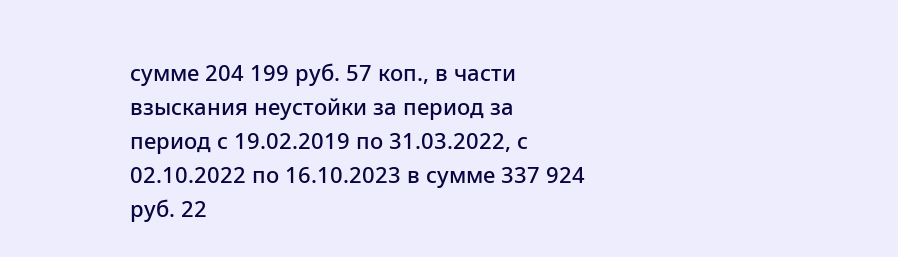сумме 204 199 руб. 57 коп., в части взыскания неустойки за период за период с 19.02.2019 по 31.03.2022, с 02.10.2022 по 16.10.2023 в сумме 337 924 руб. 22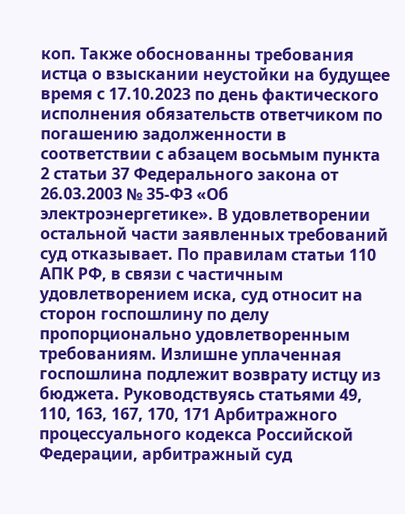коп. Также обоснованны требования истца о взыскании неустойки на будущее время с 17.10.2023 по день фактического исполнения обязательств ответчиком по погашению задолженности в соответствии с абзацем восьмым пункта 2 статьи 37 Федерального закона от 26.03.2003 № 35-ФЗ «Об электроэнергетике». В удовлетворении остальной части заявленных требований суд отказывает. По правилам статьи 110 АПК РФ, в связи с частичным удовлетворением иска, суд относит на сторон госпошлину по делу пропорционально удовлетворенным требованиям. Излишне уплаченная госпошлина подлежит возврату истцу из бюджета. Руководствуясь статьями 49, 110, 163, 167, 170, 171 Арбитражного процессуального кодекса Российской Федерации, арбитражный суд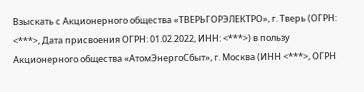Взыскать с Акционерного общества «ТВЕРЬГОРЭЛЕКТРО», г. Тверь (ОГРН: <***>, Дата присвоения ОГРН: 01.02.2022, ИНН: <***>) в пользу Акционерного общества «АтомЭнергоСбыт», г. Москва (ИНН <***>, ОГРН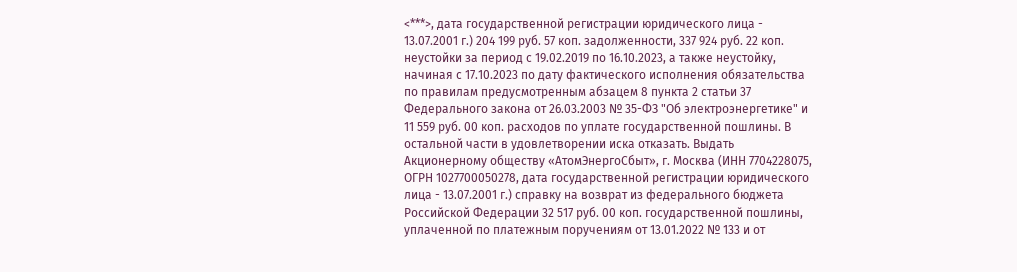<***>, дата государственной регистрации юридического лица - 13.07.2001 г.) 204 199 руб. 57 коп. задолженности, 337 924 руб. 22 коп. неустойки за период с 19.02.2019 по 16.10.2023, а также неустойку, начиная с 17.10.2023 по дату фактического исполнения обязательства по правилам предусмотренным абзацем 8 пункта 2 статьи 37 Федерального закона от 26.03.2003 № 35-ФЗ "Об электроэнергетике" и 11 559 руб. 00 коп. расходов по уплате государственной пошлины. В остальной части в удовлетворении иска отказать. Выдать Акционерному обществу «АтомЭнергоСбыт», г. Москва (ИНН 7704228075, ОГРН 1027700050278, дата государственной регистрации юридического лица - 13.07.2001 г.) справку на возврат из федерального бюджета Российской Федерации 32 517 руб. 00 коп. государственной пошлины, уплаченной по платежным поручениям от 13.01.2022 № 133 и от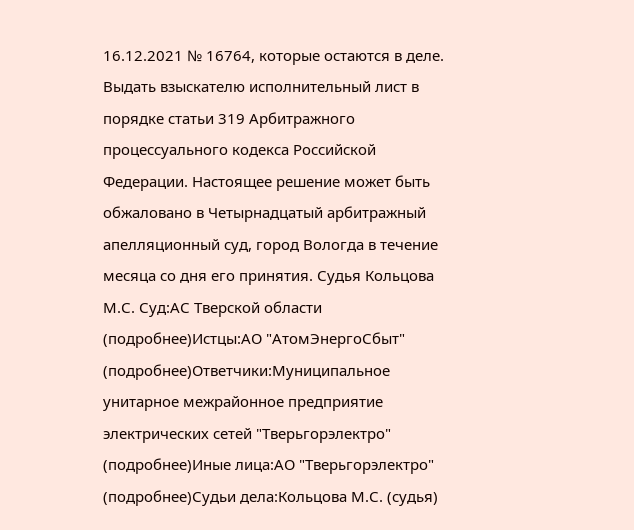16.12.2021 № 16764, которые остаются в деле. Выдать взыскателю исполнительный лист в порядке статьи 319 Арбитражного процессуального кодекса Российской Федерации. Настоящее решение может быть обжаловано в Четырнадцатый арбитражный апелляционный суд, город Вологда в течение месяца со дня его принятия. Судья Кольцова М.С. Суд:АС Тверской области (подробнее)Истцы:АО "АтомЭнергоСбыт" (подробнее)Ответчики:Муниципальное унитарное межрайонное предприятие электрических сетей "Тверьгорэлектро" (подробнее)Иные лица:АО "Тверьгорэлектро" (подробнее)Судьи дела:Кольцова М.С. (судья)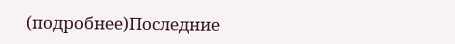(подробнее)Последние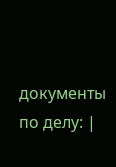документы по делу: |